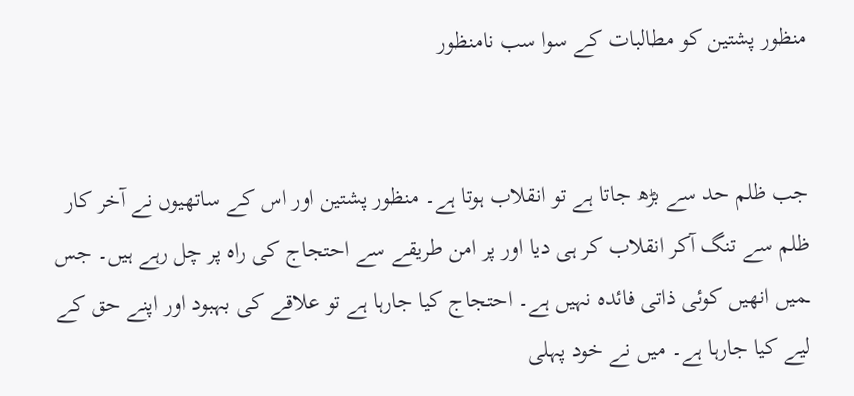منظور پشتین کو مطالبات کے سوا سب نامنظور


جب ظلم حد سے بڑھ جاتا ہے تو انقلاب ہوتا ہے۔ منظور پشتین اور اس کے ساتھیوں نے آخر کار ظلم سے تنگ آکر انقلاب کر ہی دیا اور پر امن طریقے سے احتجاج کی راہ پر چل رہے ہیں۔ جس ـمیں انھیں کوئی ذاتی فائدہ نہیں ہے۔ احتجاج کیا جارہا ہے تو علاقے کی بہبود اور اپنے حق کے لیے کیا جارہا ہے۔ میں نے خود پہلی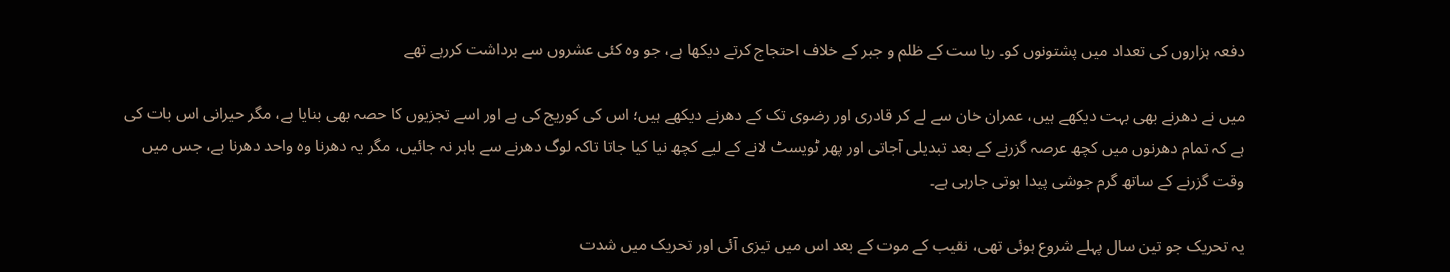دفعہ ہزاروں کی تعداد میں پشتونوں کو۔ ریا ست کے ظلم و جبر کے خلاف احتجاج کرتے دیکھا ہے، جو وہ کئی عشروں سے برداشت کررہے تھے

میں نے دھرنے بھی بہت دیکھے ہیں، عمران خان سے لے کر قادری اور رضوی تک کے دھرنے دیکھے ہیں؛ اس کی کوریج کی ہے اور اسے تجزیوں کا حصہ بھی بنایا ہے، مگر حیرانی اس بات کی ہے کہ تمام دھرنوں میں کچھ عرصہ گزرنے کے بعد تبدیلی آجاتی اور پھر ٹویسٹ لانے کے لیے کچھ نیا کیا جاتا تاکہ لوگ دھرنے سے باہر نہ جائیں، مگر یہ دھرنا وہ واحد دھرنا ہے، جس میں وقت گزرنے کے ساتھ گرم جوشی پیدا ہوتی جارہی ہے۔

یہ تحریک جو تین سال پہلے شروع ہوئی تھی، نقیب کے موت کے بعد اس میں تیزی آئی اور تحریک میں شدت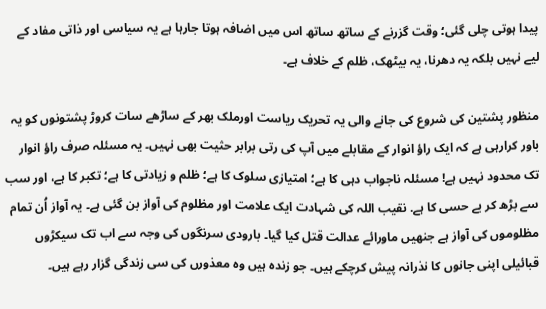پیدا ہوتی چلی گئی؛ وقت گزرنے کے ساتھ ساتھ اس میں اضافہ ہوتا جارہا ہے یہ سیاسی اور ذاتی مفاد کے لیے نہیں بلکہ یہ دھرنا، یہ بیٹھک، ظلم کے خلاف ہے۔

منظور پشتین کی شروع کی جانے والی یہ تحریک ریاست اورملک بھر کے ساڑھے سات کروڑ پشتونوں کو یہ باور کرارہی ہے کہ ایک راؤ انوار کے مقابلے میں آپ کی رتی برابر حثیت بھی نہیں۔ یہ مسئلہ صرف راؤ انوار تک محدود نہیں ہے! مسئلہ ناجواب دہی کا ہے؛ امتیازی سلوک کا ہے؛ ظلم و زیادتی کا ہے؛ تکبر کا ہے، اور سب سے بڑھ کر بے حسی کا ہے. نقیب اللہ کی شہادت ایک علامت اور مظلوم کی آواز بن گئی ہے۔ یہ آواز اُن تمام مظلوموں کی آواز ہے جنھیں ماورائے عدالت قتل کیا گیا۔ بارودی سرنگوں کی وجہ سے اب تک سیکڑوں قبائیلی اپنی جانوں کا نذرانہ پیش کرچکے ہیں۔ جو زندہ ہیں وہ معذورں کی سی زندگی گزار رہے ہیں۔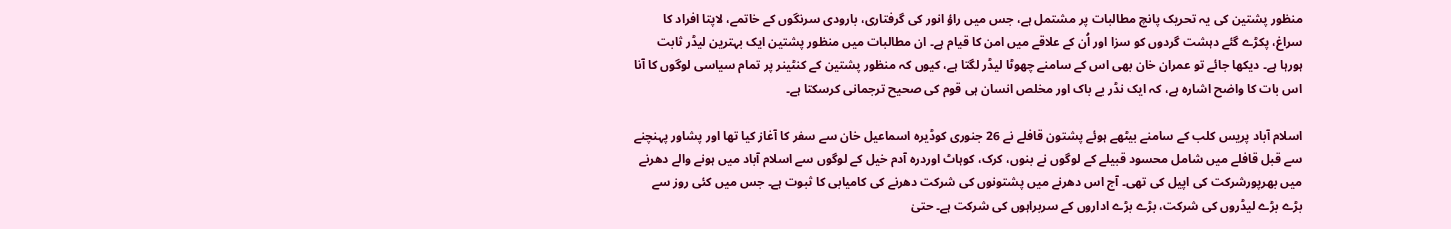منظور پشتین کی یہ تحریک پانچ مطالبات پر مشتمل ہے، جس میں راؤ انور کی گرفتاری، بارودی سرنگوں کے خاتمے، لاپتا افراد کا سراغ، پکڑے گئے دہشت گردوں کو سزا اور اُن کے علاقے میں امن کا قیام ہے۔ ان مطالبات میں منظور پشتین ایک بہترین لیڈر ثابت ہورہا ہے۔ دیکھا جائے تو عمران خان بھی اس کے سامنے چھوٹا لیڈر لگتا ہے، کیوں کہ منظور پشتین کے کنٹینر پر تمام سیاسی لوگوں کا آنا اس بات کا واضح اشارہ ہے، کہ ایک نڈر بے باک اور مخلص انسان ہی قوم کی صحیح ترجمانی کرسکتا ہے۔

اسلام آباد پریس کلب کے سامنے بیٹھے ہوئے پشتون قافلے نے 26 جنوری کوڈیرہ اسماعیل خان سے سفر کا آغاز کیا تھا اور پشاور پہنچنے سے قبل قافلے میں شامل محسود قبیلے کے لوگوں نے بنوں، کرک، کوہاٹ اوردرہ آدم خیل کے لوگوں سے اسلام آباد میں ہونے والے دھرنے میں بھرپورشرکت کی اپیل کی تھی۔ آج اس دھرنے میں پشتونوں کی شرکت دھرنے کی کامیابی کا ثبوت ہے۔ جس میں کئی روز سے بڑے بڑے لیڈروں کی شرکت، بڑے بڑے اداروں کے سربراہوں کی شرکت ہے۔ حتیٰ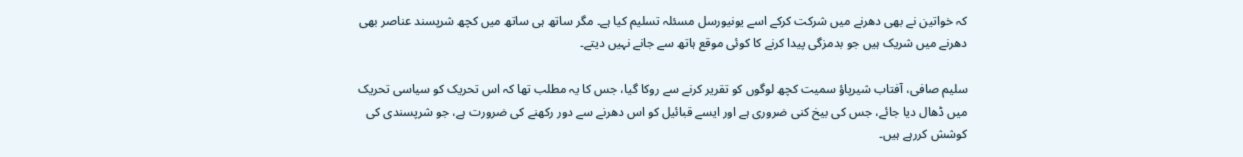کہ خواتین نے بھی دھرنے میں شرکت کرکے اسے یونیورسل مسئلہ تسلیم کیا ہے۔ مگر ساتھ ہی ساتھ میں کچھ شرپسند عناصر بھی دھرنے میں شریک ہیں جو بدمزگی پیدا کرنے کا کوئی موقع ہاتھ سے جانے نہیں دیتے۔

سلیم صافی، آفتاب شیرپاؤ سمیت کچھ لوگوں کو تقریر کرنے سے روکا گیا، جس کا یہ مطلب تھا کہ اس تحریک کو سیاسی تحریک میں ڈھال دیا جائے، جس کی بیخ کنی ضروری ہے اور ایسے قبائیل کو اس دھرنے سے دور رکھنے کی ضرورت ہے، جو شرپسندی کی کوشش کررہے ہیں۔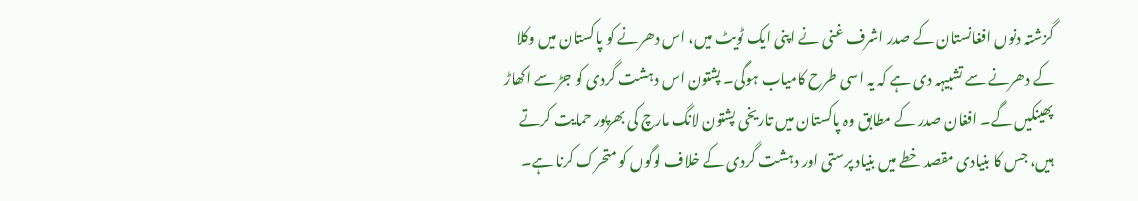گزشتہ دنوں افغانستان کے صدر اشرف غنی نے اپنی ایک ٹویٹ میں، اس دھرنے کو پاکستان میں وکلا کے دھرنے سے تشبیہہ دی ہے کہ یہ اسی طرح کامیاب ہوگی۔ پشتون اس دہشت گردی کو جڑ سے اکھاڑ پھینکیں گے۔ افغان صدر کے مطابق وہ پاکستان میں تاریخی پشتون لانگ مارچ کی بھرپور حمایت کرتے ہیں، جس کا بنیادی مقصد خطے میں بنیاد پرستی اور دہشت گردی کے خلاف لوگوں کو متحرک کرنا ہے۔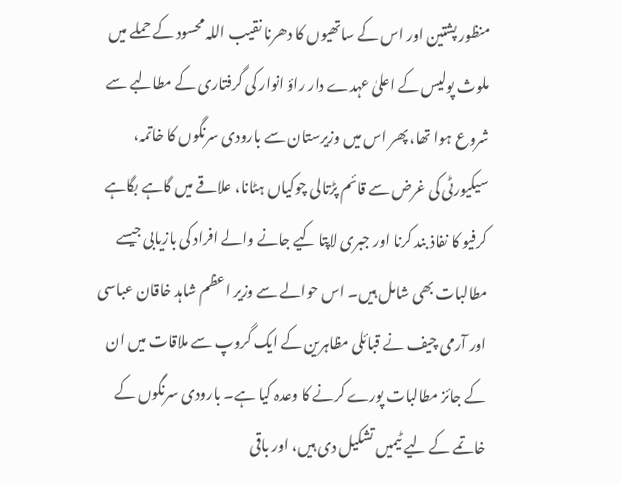منظور پشتین اور اس کے ساتھیوں کا دھرنا نقیب اللہ محسود کے حملے میں ملوث پولیس کے اعلیٰ عہدے دار راؤ انوار کی گرفتاری کے مطالبے سے شروع ہوا تھا، پھر اس میں وزیرستان سے بارودی سرنگوں کا خاتمہ، سیکیورٹی کی غرض سے قائم پڑتالی چوکیاں ہٹانا، علاقے میں گاہے بگاہے کرفیو کا نفاذ بند کرنا اور جبری لاپتا کیے جانے والے افراد کی بازیابی جیسے مطالبات بھی شامل ہیں۔ اس حوالے سے وزیر اعظم شاہد خاقان عباسی اور آرمی چیف نے قبائلی مظاہرین کے ایک گروپ سے ملاقات میں ان کے جائز مطالبات پورے کرنے کا وعدہ کیا ہے۔ بارودی سرنگوں کے خاتمے کے لیے ٹیمیں تشکیل دی ہیں، اور باقی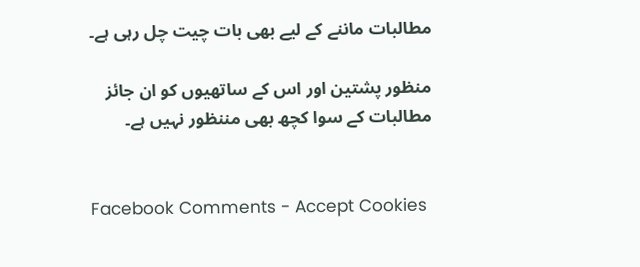مطالبات ماننے کے لیے بھی بات چیت چل رہی ہے۔

منظور پشتین اور اس کے ساتھیوں کو ان جائز مطالبات کے سوا کچھ بھی مننظور نہیں ہے۔


Facebook Comments - Accept Cookies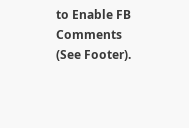to Enable FB Comments (See Footer).